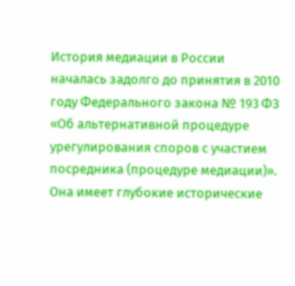История медиации в России началась задолго до принятия в 2010 году Федерального закона № 193 ФЗ «Об альтернативной процедуре урегулирования споров с участием посредника (процедуре медиации)». Она имеет глубокие исторические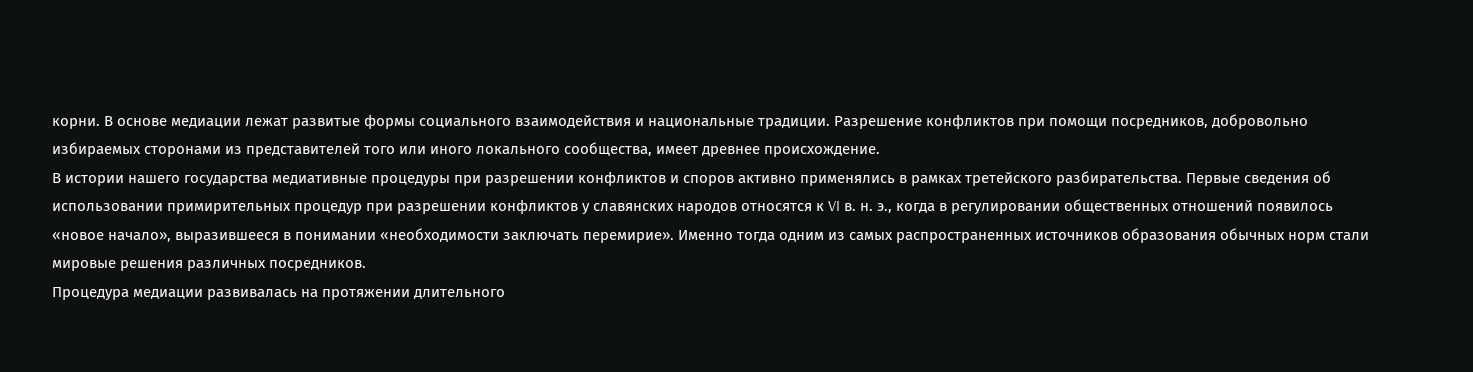корни. В основе медиации лежат развитые формы социального взаимодействия и национальные традиции. Разрешение конфликтов при помощи посредников, добровольно избираемых сторонами из представителей того или иного локального сообщества, имеет древнее происхождение.
В истории нашего государства медиативные процедуры при разрешении конфликтов и споров активно применялись в рамках третейского разбирательства. Первые сведения об использовании примирительных процедур при разрешении конфликтов у славянских народов относятся к VI в. н. э., когда в регулировании общественных отношений появилось «новое начало», выразившееся в понимании «необходимости заключать перемирие». Именно тогда одним из самых распространенных источников образования обычных норм стали мировые решения различных посредников.
Процедура медиации развивалась на протяжении длительного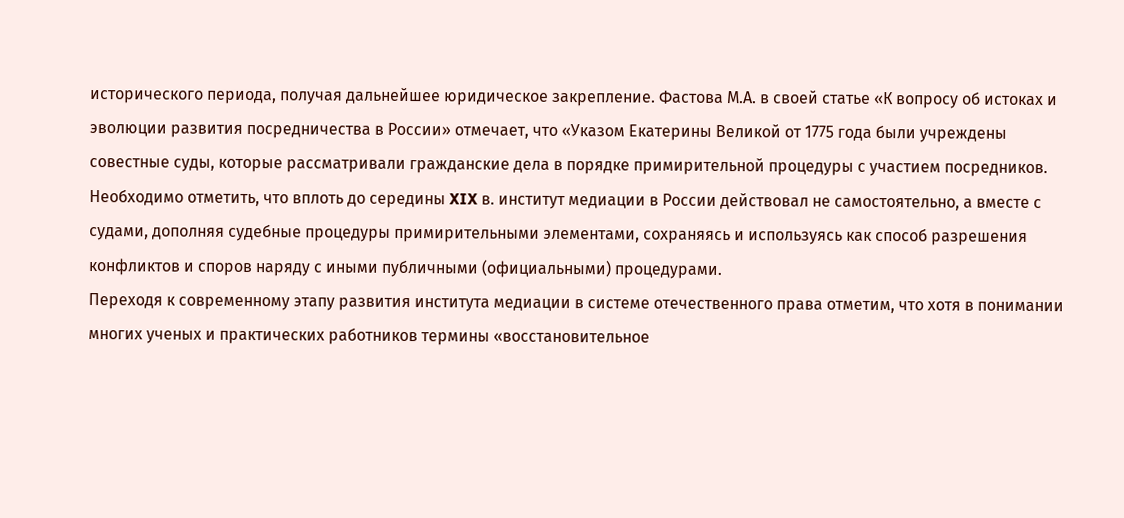исторического периода, получая дальнейшее юридическое закрепление. Фастова М.А. в своей статье «К вопросу об истоках и эволюции развития посредничества в России» отмечает, что «Указом Екатерины Великой от 1775 года были учреждены совестные суды, которые рассматривали гражданские дела в порядке примирительной процедуры с участием посредников. Необходимо отметить, что вплоть до середины XIX в. институт медиации в России действовал не самостоятельно, а вместе с судами, дополняя судебные процедуры примирительными элементами, сохраняясь и используясь как способ разрешения конфликтов и споров наряду с иными публичными (официальными) процедурами.
Переходя к современному этапу развития института медиации в системе отечественного права отметим, что хотя в понимании многих ученых и практических работников термины «восстановительное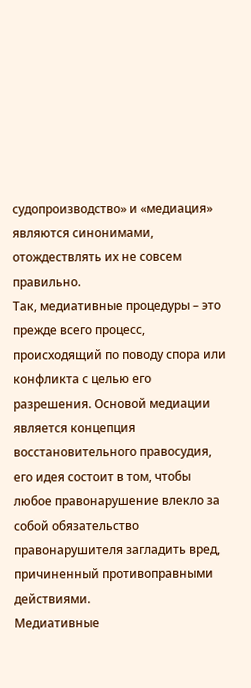судопроизводство» и «медиация» являются синонимами, отождествлять их не совсем правильно.
Так, медиативные процедуры – это прежде всего процесс, происходящий по поводу спора или конфликта с целью его разрешения. Основой медиации является концепция восстановительного правосудия, его идея состоит в том, чтобы любое правонарушение влекло за собой обязательство правонарушителя загладить вред, причиненный противоправными действиями.
Медиативные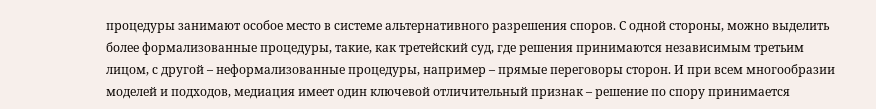процедуры занимают особое место в системе альтернативного разрешения споров. С одной стороны, можно выделить более формализованные процедуры, такие, как третейский суд, где решения принимаются независимым третьим лицом, с другой – неформализованные процедуры, например – прямые переговоры сторон. И при всем многообразии моделей и подходов, медиация имеет один ключевой отличительный признак – решение по спору принимается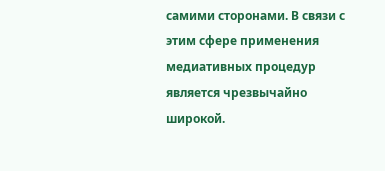самими сторонами. В связи с этим сфере применения медиативных процедур является чрезвычайно широкой.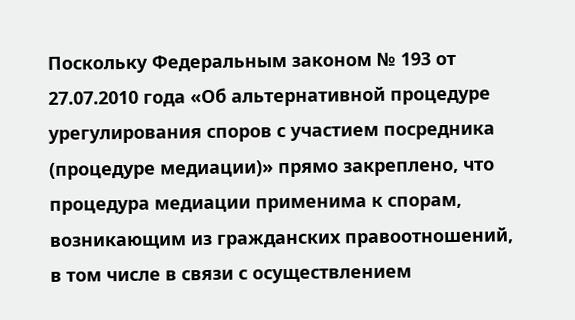Поскольку Федеральным законом № 193 от 27.07.2010 года «Об альтернативной процедуре урегулирования споров с участием посредника (процедуре медиации)» прямо закреплено, что процедура медиации применима к спорам, возникающим из гражданских правоотношений, в том числе в связи с осуществлением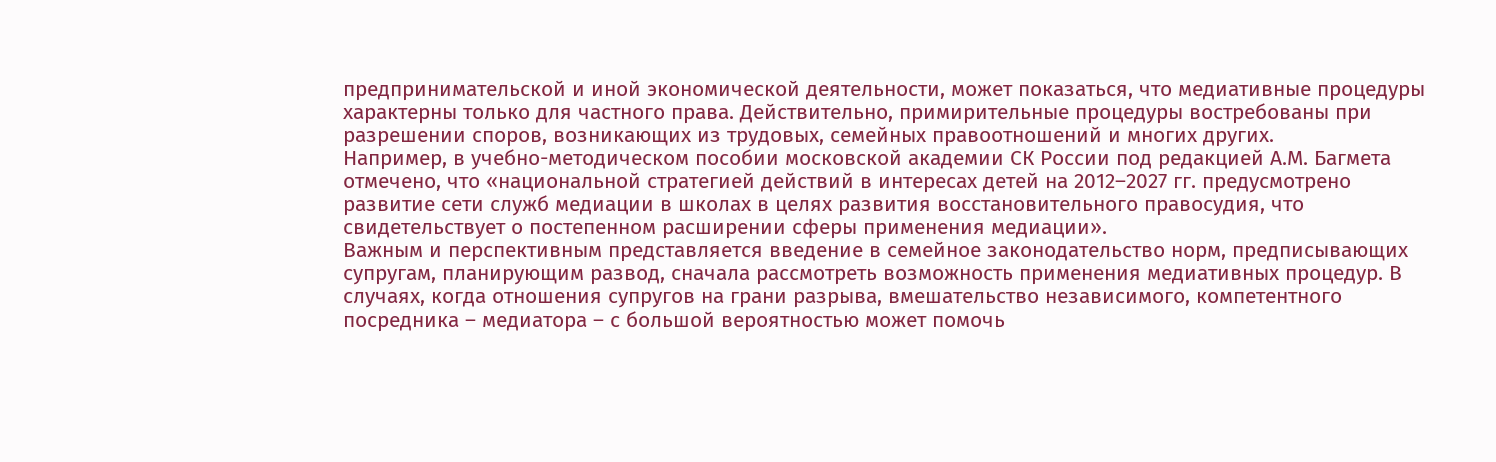предпринимательской и иной экономической деятельности, может показаться, что медиативные процедуры характерны только для частного права. Действительно, примирительные процедуры востребованы при разрешении споров, возникающих из трудовых, семейных правоотношений и многих других.
Например, в учебно-методическом пособии московской академии СК России под редакцией А.М. Багмета отмечено, что «национальной стратегией действий в интересах детей на 2012–2027 гг. предусмотрено развитие сети служб медиации в школах в целях развития восстановительного правосудия, что свидетельствует о постепенном расширении сферы применения медиации».
Важным и перспективным представляется введение в семейное законодательство норм, предписывающих супругам, планирующим развод, сначала рассмотреть возможность применения медиативных процедур. В случаях, когда отношения супругов на грани разрыва, вмешательство независимого, компетентного посредника – медиатора – с большой вероятностью может помочь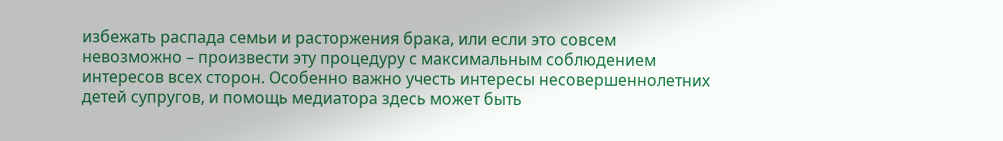избежать распада семьи и расторжения брака, или если это совсем невозможно – произвести эту процедуру с максимальным соблюдением интересов всех сторон. Особенно важно учесть интересы несовершеннолетних детей супругов, и помощь медиатора здесь может быть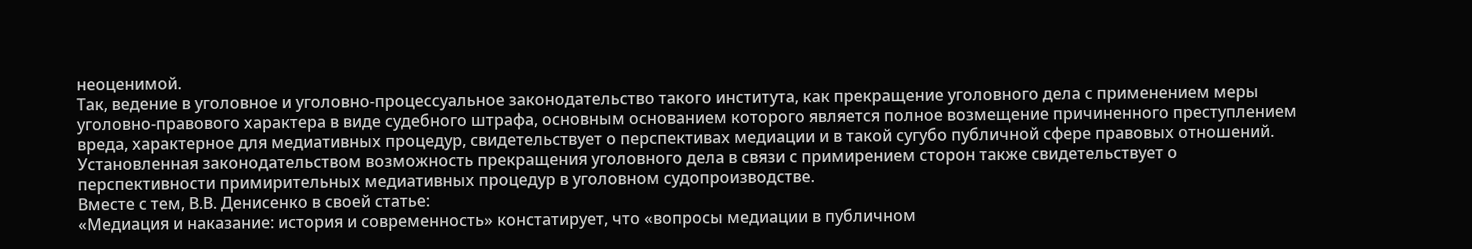неоценимой.
Так, ведение в уголовное и уголовно-процессуальное законодательство такого института, как прекращение уголовного дела с применением меры уголовно-правового характера в виде судебного штрафа, основным основанием которого является полное возмещение причиненного преступлением вреда, характерное для медиативных процедур, свидетельствует о перспективах медиации и в такой сугубо публичной сфере правовых отношений. Установленная законодательством возможность прекращения уголовного дела в связи с примирением сторон также свидетельствует о перспективности примирительных медиативных процедур в уголовном судопроизводстве.
Вместе с тем, В.В. Денисенко в своей статье:
«Медиация и наказание: история и современность» констатирует, что «вопросы медиации в публичном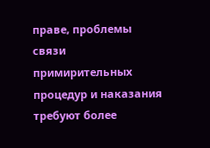праве, проблемы связи примирительных процедур и наказания требуют более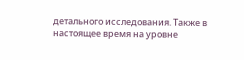детального исследования. Также в настоящее время на уровне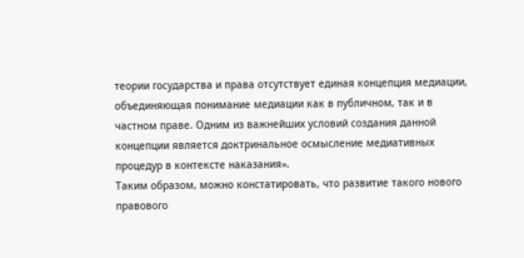теории государства и права отсутствует единая концепция медиации, объединяющая понимание медиации как в публичном, так и в частном праве. Одним из важнейших условий создания данной концепции является доктринальное осмысление медиативных процедур в контексте наказания».
Таким образом, можно констатировать, что развитие такого нового правового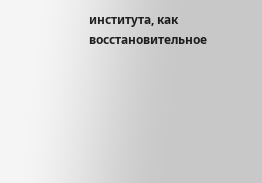института, как восстановительное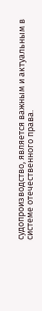судопроизводство, является важным и актуальным в системе отечественного права.